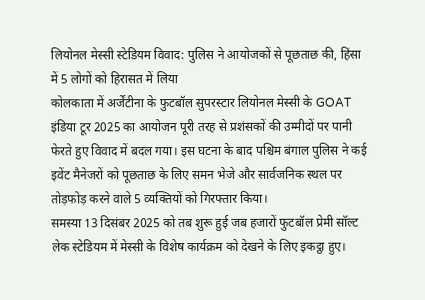लियोनल मेस्सी स्टेडियम विवाद: पुलिस ने आयोजकों से पूछताछ की, हिंसा में 5 लोगों को हिरासत में लिया
कोलकाता में अर्जेंटीना के फुटबॉल सुपरस्टार लियोनल मेस्सी के GOAT इंडिया टूर 2025 का आयोजन पूरी तरह से प्रशंसकों की उम्मीदों पर पानी फेरते हुए विवाद में बदल गया। इस घटना के बाद पश्चिम बंगाल पुलिस ने कई इवेंट मैनेजरों को पूछताछ के लिए समन भेजे और सार्वजनिक स्थल पर तोड़फोड़ करने वाले 5 व्यक्तियों को गिरफ्तार किया।
समस्या 13 दिसंबर 2025 को तब शुरू हुई जब हजारों फुटबॉल प्रेमी सॉल्ट लेक स्टेडियम में मेस्सी के विशेष कार्यक्रम को देखने के लिए इकट्ठा हुए।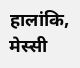हालांकि, मेस्सी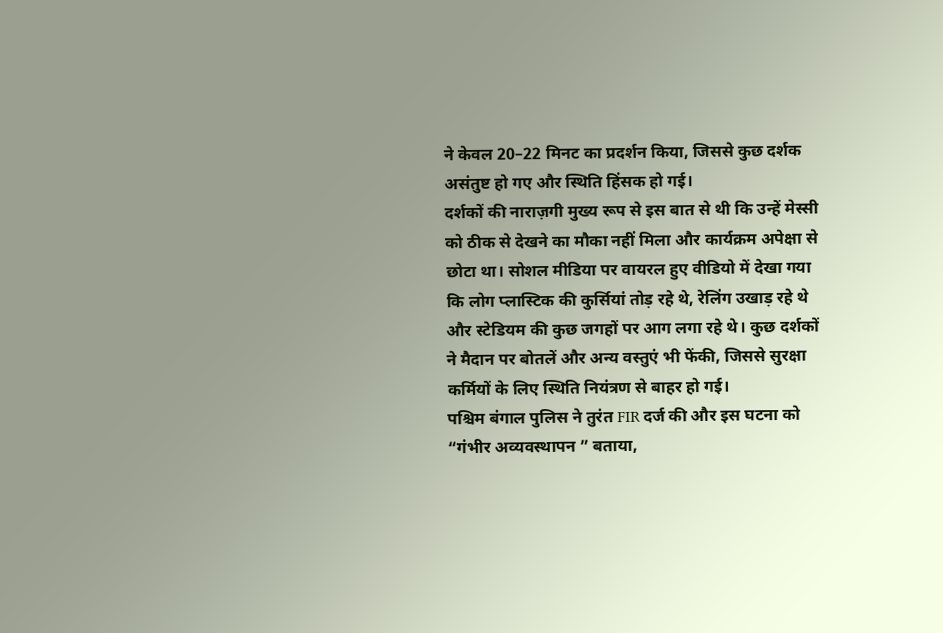ने केवल 20–22 मिनट का प्रदर्शन किया, जिससे कुछ दर्शक असंतुष्ट हो गए और स्थिति हिंसक हो गई।
दर्शकों की नाराज़गी मुख्य रूप से इस बात से थी कि उन्हें मेस्सी को ठीक से देखने का मौका नहीं मिला और कार्यक्रम अपेक्षा से छोटा था। सोशल मीडिया पर वायरल हुए वीडियो में देखा गया कि लोग प्लास्टिक की कुर्सियां तोड़ रहे थे, रेलिंग उखाड़ रहे थे और स्टेडियम की कुछ जगहों पर आग लगा रहे थे। कुछ दर्शकों ने मैदान पर बोतलें और अन्य वस्तुएं भी फेंकी, जिससे सुरक्षा कर्मियों के लिए स्थिति नियंत्रण से बाहर हो गई।
पश्चिम बंगाल पुलिस ने तुरंत FIR दर्ज की और इस घटना को “गंभीर अव्यवस्थापन ” बताया,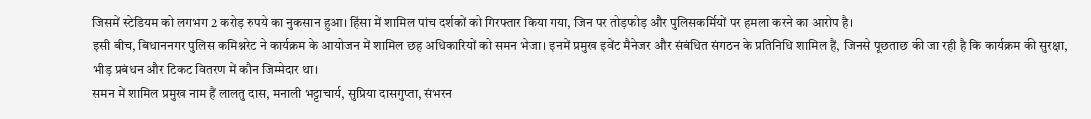जिसमें स्टेडियम को लगभग 2 करोड़ रुपये का नुकसान हुआ। हिंसा में शामिल पांच दर्शकों को गिरफ्तार किया गया, जिन पर तोड़फोड़ और पुलिसकर्मियों पर हमला करने का आरोप है।
इसी बीच, बिधाननगर पुलिस कमिश्नरेट ने कार्यक्रम के आयोजन में शामिल छह अधिकारियों को समन भेजा। इनमें प्रमुख इवेंट मैनेजर और संबंधित संगठन के प्रतिनिधि शामिल हैं, जिनसे पूछताछ की जा रही है कि कार्यक्रम की सुरक्षा, भीड़ प्रबंधन और टिकट वितरण में कौन जिम्मेदार था।
समन में शामिल प्रमुख नाम हैं लालतु दास, मनाली भट्टाचार्य, सुप्रिया दासगुप्ता, संभरन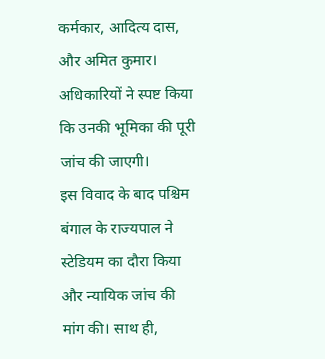कर्मकार, आदित्य दास, और अमित कुमार। अधिकारियों ने स्पष्ट किया कि उनकी भूमिका की पूरी जांच की जाएगी।
इस विवाद के बाद पश्चिम बंगाल के राज्यपाल ने स्टेडियम का दौरा किया और न्यायिक जांच की मांग की। साथ ही,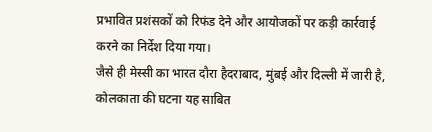प्रभावित प्रशंसकों को रिफंड देने और आयोजकों पर कड़ी कार्रवाई करने का निर्देश दिया गया।
जैसे ही मेस्सी का भारत दौरा हैदराबाद, मुंबई और दिल्ली में जारी है, कोलकाता की घटना यह साबित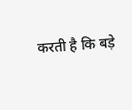करती है कि बड़े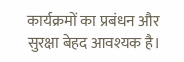कार्यक्रमों का प्रबंधन और सुरक्षा बेहद आवश्यक है।